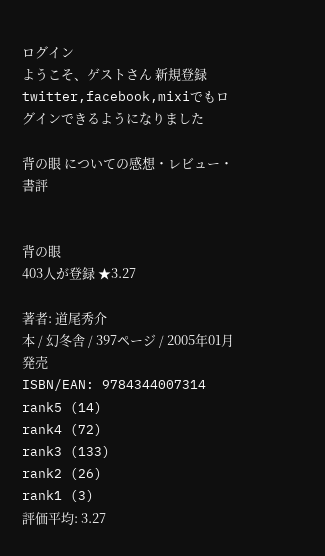ログイン
ようこそ、ゲストさん 新規登録
twitter,facebook,mixiでもログインできるようになりました

背の眼 についての感想・レビュー・書評


背の眼
403人が登録 ★3.27

著者: 道尾秀介
本 / 幻冬舎 / 397ページ / 2005年01月発売
ISBN/EAN: 9784344007314
rank5 (14)
rank4 (72)
rank3 (133)
rank2 (26)
rank1 (3)
評価平均: 3.27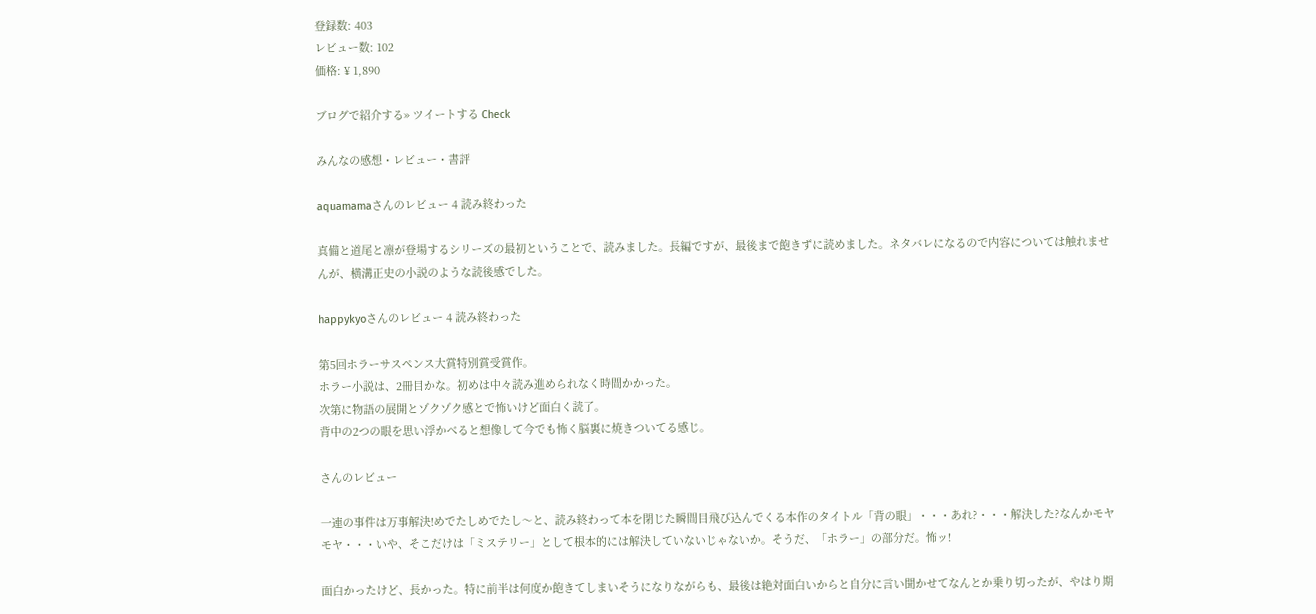登録数: 403
レビュー数: 102
価格: ¥ 1,890

ブログで紹介する» ツイートする Check

みんなの感想・レビュー・書評

aquamamaさんのレビュー 4 読み終わった

真備と道尾と凛が登場するシリーズの最初ということで、読みました。長編ですが、最後まで飽きずに読めました。ネタバレになるので内容については触れませんが、横溝正史の小説のような読後感でした。

happykyoさんのレビュー 4 読み終わった

第5回ホラーサスペンス大賞特別賞受賞作。
ホラー小説は、2冊目かな。初めは中々読み進められなく時間かかった。
次第に物語の展開とゾクゾク感とで怖いけど面白く読了。
背中の2つの眼を思い浮かべると想像して今でも怖く脳裏に焼きついてる感じ。

さんのレビュー

一連の事件は万事解決!めでたしめでたし〜と、読み終わって本を閉じた瞬間目飛び込んでくる本作のタイトル「背の眼」・・・あれ?・・・解決した?なんかモヤモヤ・・・いや、そこだけは「ミステリー」として根本的には解決していないじゃないか。そうだ、「ホラー」の部分だ。怖ッ!

面白かったけど、長かった。特に前半は何度か飽きてしまいそうになりながらも、最後は絶対面白いからと自分に言い聞かせてなんとか乗り切ったが、やはり期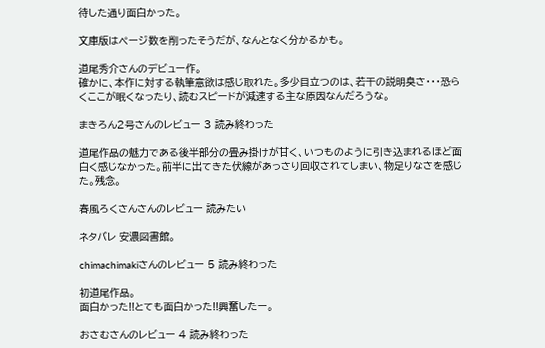待した通り面白かった。

文庫版はページ数を削ったそうだが、なんとなく分かるかも。

道尾秀介さんのデビュー作。
確かに、本作に対する執筆意欲は感じ取れた。多少目立つのは、若干の説明臭さ・・・恐らくここが眠くなったり、読むスピードが減速する主な原因なんだろうな。

まきろん2号さんのレビュー 3 読み終わった

道尾作品の魅力である後半部分の畳み掛けが甘く、いつものように引き込まれるほど面白く感じなかった。前半に出てきた伏線があっさり回収されてしまい、物足りなさを感じた。残念。

春風ろくさんさんのレビュー 読みたい

ネタバレ 安濃図書館。

chimachimakiさんのレビュー 5 読み終わった

初道尾作品。
面白かった!!とても面白かった!!興奮したー。

おさむさんのレビュー 4 読み終わった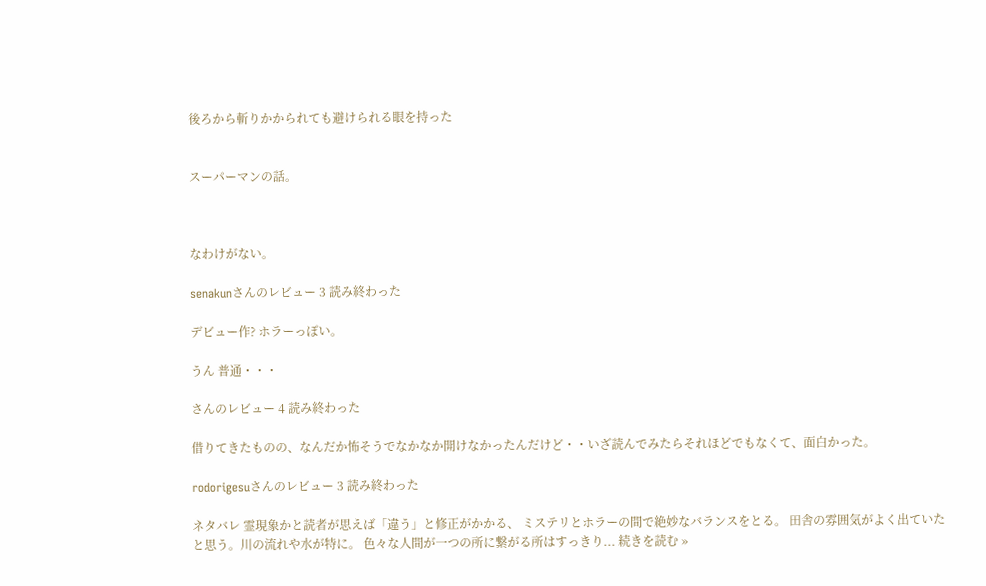後ろから斬りかかられても避けられる眼を持った


スーパーマンの話。



なわけがない。

senakunさんのレビュー 3 読み終わった

デビュー作? ホラーっぽい。

うん 普通・・・

さんのレビュー 4 読み終わった

借りてきたものの、なんだか怖そうでなかなか開けなかったんだけど・・いざ読んでみたらそれほどでもなくて、面白かった。

rodorigesuさんのレビュー 3 読み終わった

ネタバレ 霊現象かと読者が思えば「違う」と修正がかかる、 ミステリとホラーの間で絶妙なバランスをとる。 田舎の雰囲気がよく出ていたと思う。川の流れや水が特に。 色々な人間が一つの所に繋がる所はすっきり... 続きを読む »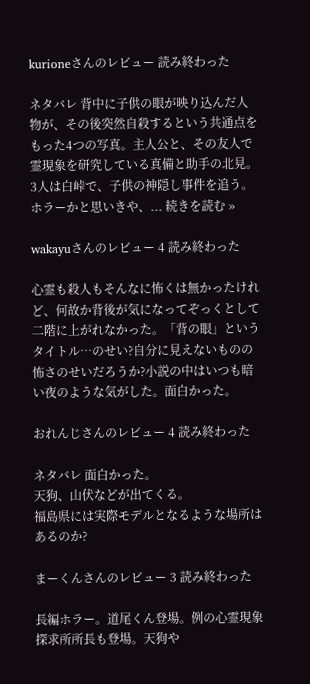kurioneさんのレビュー 読み終わった

ネタバレ 背中に子供の眼が映り込んだ人物が、その後突然自殺するという共通点をもった4つの写真。主人公と、その友人で霊現象を研究している真備と助手の北見。3人は白峠で、子供の神隠し事件を追う。ホラーかと思いきや、... 続きを読む »

wakayuさんのレビュー 4 読み終わった

心霊も殺人もそんなに怖くは無かったけれど、何故か背後が気になってぞっくとして二階に上がれなかった。「背の眼」というタイトル…のせい?自分に見えないものの怖さのせいだろうか?小説の中はいつも暗い夜のような気がした。面白かった。

おれんじさんのレビュー 4 読み終わった

ネタバレ 面白かった。
天狗、山伏などが出てくる。
福島県には実際モデルとなるような場所はあるのか?

まーくんさんのレビュー 3 読み終わった

長編ホラー。道尾くん登場。例の心霊現象探求所所長も登場。天狗や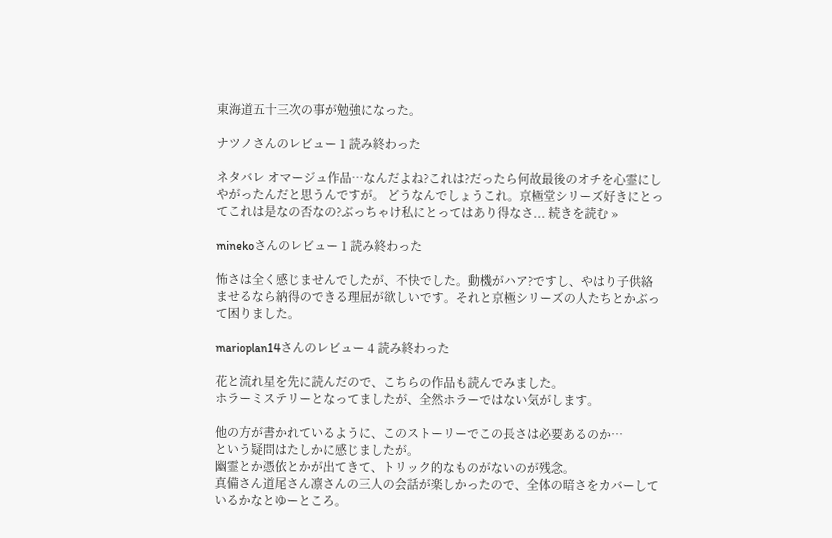東海道五十三次の事が勉強になった。

ナツノさんのレビュー 1 読み終わった

ネタバレ オマージュ作品…なんだよね?これは?だったら何故最後のオチを心霊にしやがったんだと思うんですが。 どうなんでしょうこれ。京極堂シリーズ好きにとってこれは是なの否なの?ぶっちゃけ私にとってはあり得なさ... 続きを読む »

minekoさんのレビュー 1 読み終わった

怖さは全く感じませんでしたが、不快でした。動機がハア?ですし、やはり子供絡ませるなら納得のできる理屈が欲しいです。それと京極シリーズの人たちとかぶって困りました。

marioplan14さんのレビュー 4 読み終わった

花と流れ星を先に読んだので、こちらの作品も読んでみました。
ホラーミステリーとなってましたが、全然ホラーではない気がします。

他の方が書かれているように、このストーリーでこの長さは必要あるのか…
という疑問はたしかに感じましたが。
幽霊とか憑依とかが出てきて、トリック的なものがないのが残念。
真備さん道尾さん凛さんの三人の会話が楽しかったので、全体の暗さをカバーしているかなとゆーところ。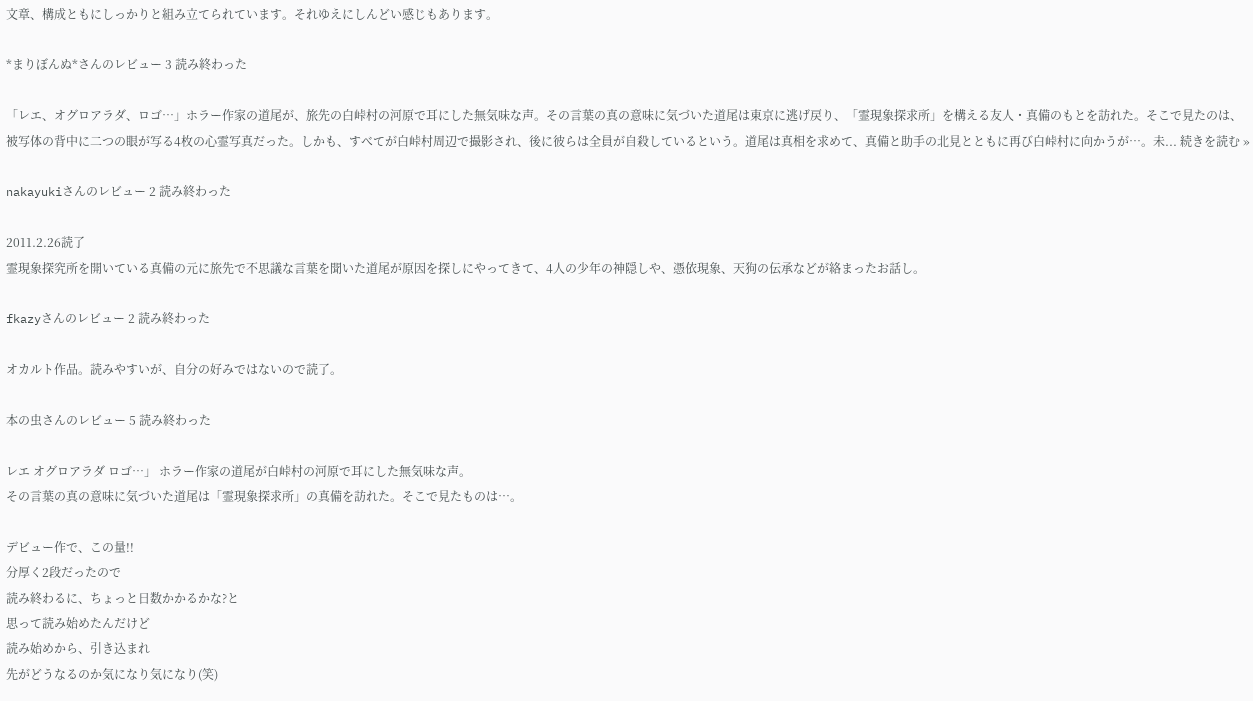文章、構成ともにしっかりと組み立てられています。それゆえにしんどい感じもあります。

*まりぼんぬ*さんのレビュー 3 読み終わった

「レエ、オグロアラダ、ロゴ…」ホラー作家の道尾が、旅先の白峠村の河原で耳にした無気味な声。その言葉の真の意味に気づいた道尾は東京に逃げ戻り、「霊現象探求所」を構える友人・真備のもとを訪れた。そこで見たのは、被写体の背中に二つの眼が写る4枚の心霊写真だった。しかも、すべてが白峠村周辺で撮影され、後に彼らは全員が自殺しているという。道尾は真相を求めて、真備と助手の北見とともに再び白峠村に向かうが…。未... 続きを読む »

nakayukiさんのレビュー 2 読み終わった

2011.2.26読了
霊現象探究所を開いている真備の元に旅先で不思議な言葉を聞いた道尾が原因を探しにやってきて、4人の少年の神隠しや、憑依現象、天狗の伝承などが絡まったお話し。

fkazyさんのレビュー 2 読み終わった

オカルト作品。読みやすいが、自分の好みではないので読了。

本の虫さんのレビュー 5 読み終わった

レエ オグロアラダ ロゴ…」 ホラー作家の道尾が白峠村の河原で耳にした無気味な声。
その言葉の真の意味に気づいた道尾は「霊現象探求所」の真備を訪れた。そこで見たものは…。

デビュー作で、この量!!
分厚く2段だったので
読み終わるに、ちょっと日数かかるかな?と
思って読み始めたんだけど
読み始めから、引き込まれ
先がどうなるのか気になり気になり(笑)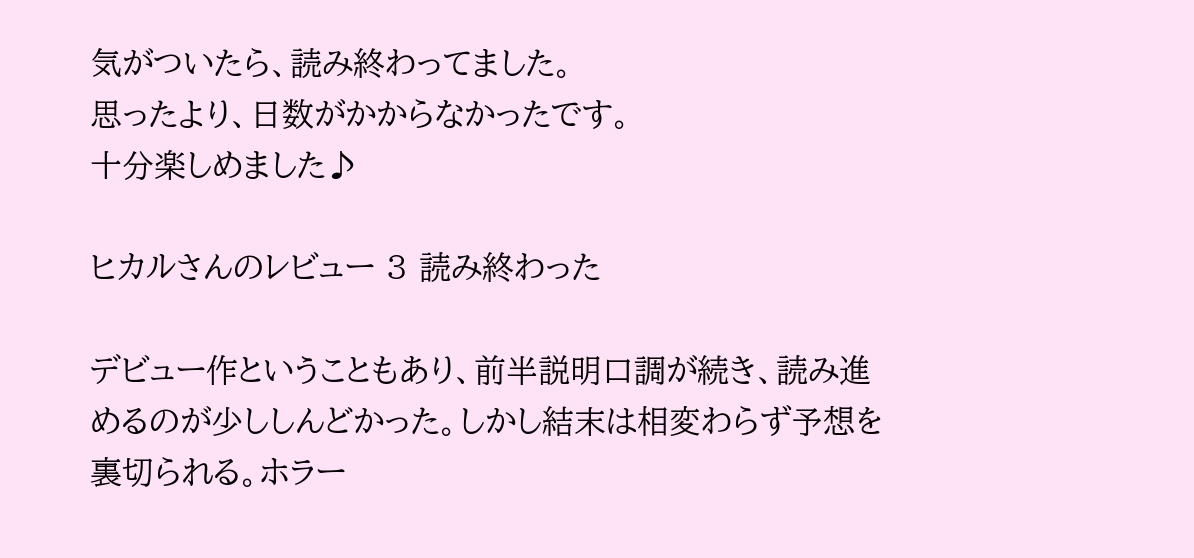気がついたら、読み終わってました。
思ったより、日数がかからなかったです。
十分楽しめました♪

ヒカルさんのレビュー 3 読み終わった

デビュー作ということもあり、前半説明口調が続き、読み進めるのが少ししんどかった。しかし結末は相変わらず予想を裏切られる。ホラー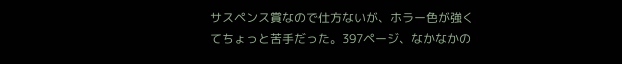サスペンス賞なので仕方ないが、ホラー色が強くてちょっと苦手だった。397ページ、なかなかの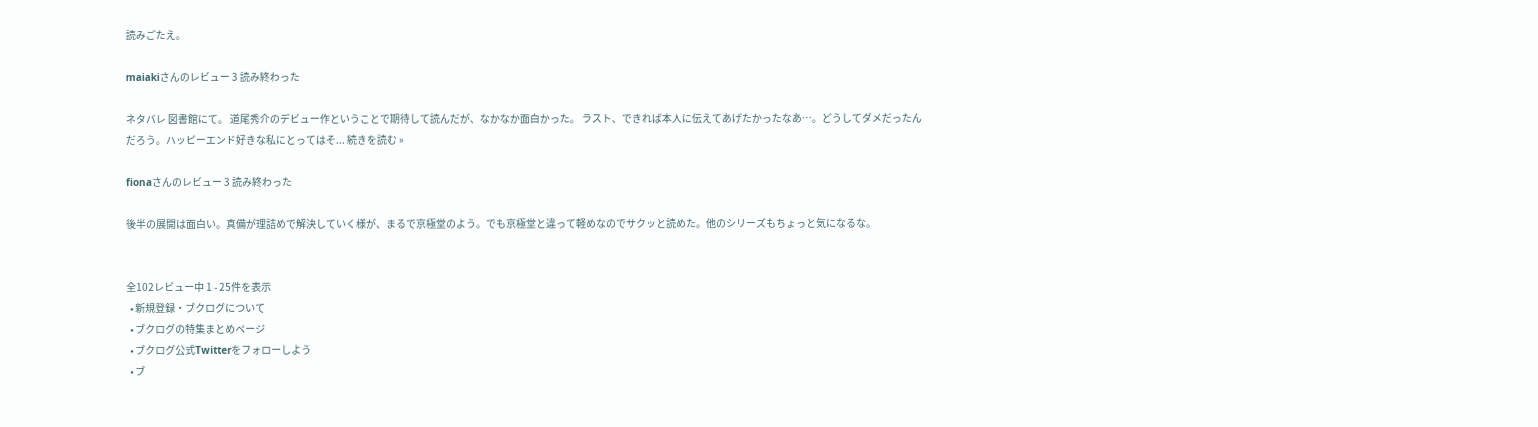読みごたえ。

maiakiさんのレビュー 3 読み終わった

ネタバレ 図書館にて。 道尾秀介のデビュー作ということで期待して読んだが、なかなか面白かった。 ラスト、できれば本人に伝えてあげたかったなあ…。どうしてダメだったんだろう。ハッピーエンド好きな私にとってはそ... 続きを読む »

fionaさんのレビュー 3 読み終わった

後半の展開は面白い。真備が理詰めで解決していく様が、まるで京極堂のよう。でも京極堂と違って軽めなのでサクッと読めた。他のシリーズもちょっと気になるな。


全102レビュー中 1 - 25件を表示
  • 新規登録・ブクログについて
  • ブクログの特集まとめページ
  • ブクログ公式Twitterをフォローしよう
  • ブ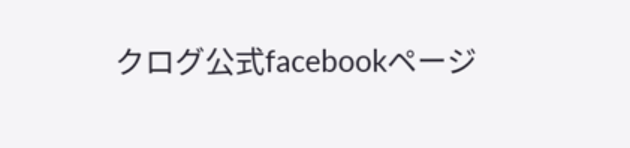クログ公式facebookページ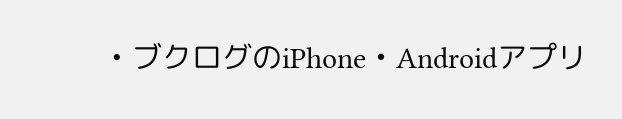• ブクログのiPhone・Androidアプリ